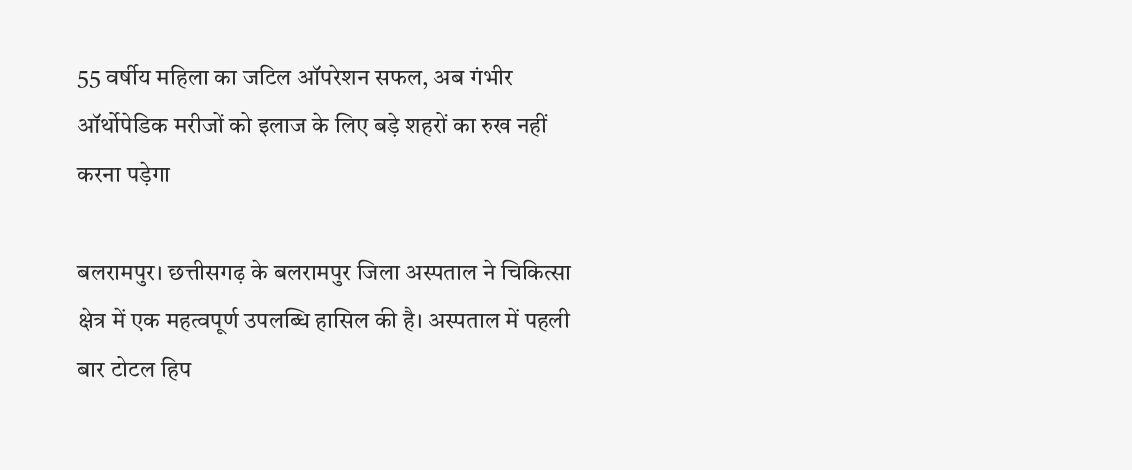55 वर्षीय महिला का जटिल ऑपरेशन सफल, अब गंभीर ऑर्थोपेडिक मरीजों को इलाज के लिए बड़े शहरों का रुख नहीं करना पड़ेगा

बलरामपुर। छत्तीसगढ़ के बलरामपुर जिला अस्पताल ने चिकित्सा क्षेत्र में एक महत्वपूर्ण उपलब्धि हासिल की है। अस्पताल में पहली बार टोटल हिप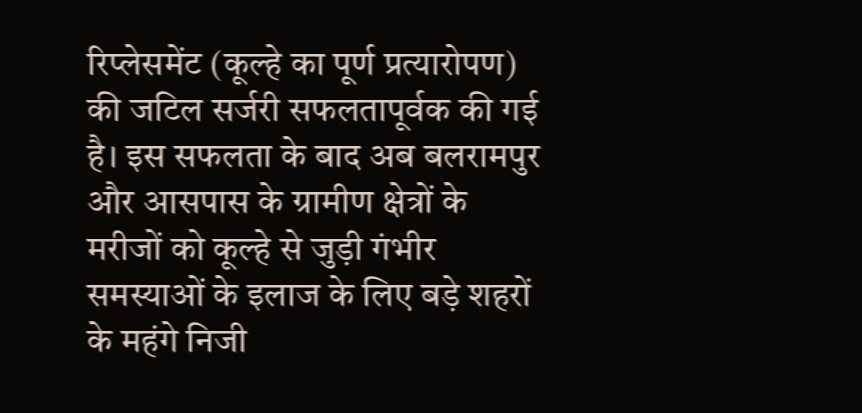रिप्लेसमेंट (कूल्हे का पूर्ण प्रत्यारोपण) की जटिल सर्जरी सफलतापूर्वक की गई है। इस सफलता के बाद अब बलरामपुर और आसपास के ग्रामीण क्षेत्रों के मरीजों को कूल्हे से जुड़ी गंभीर समस्याओं के इलाज के लिए बड़े शहरों के महंगे निजी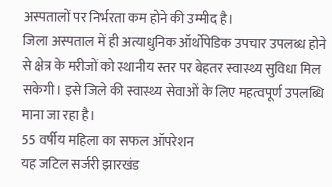अस्पतालों पर निर्भरता कम होने की उम्मीद है।
जिला अस्पताल में ही अत्याधुनिक ऑर्थोपेडिक उपचार उपलब्ध होने से क्षेत्र के मरीजों को स्थानीय स्तर पर बेहतर स्वास्थ्य सुविधा मिल सकेगी। इसे जिले की स्वास्थ्य सेवाओं के लिए महत्वपूर्ण उपलब्धि माना जा रहा है।
55 वर्षीय महिला का सफल ऑपरेशन
यह जटिल सर्जरी झारखंड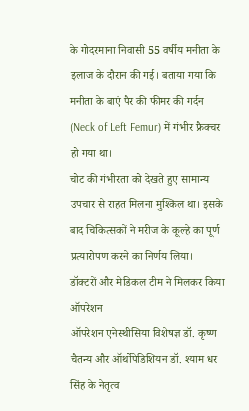के गोदरमाना निवासी 55 वर्षीय मनीता के इलाज के दौरान की गई। बताया गया कि मनीता के बाएं पैर की फीमर की गर्दन (Neck of Left Femur) में गंभीर फ्रैक्चर हो गया था।
चोट की गंभीरता को देखते हुए सामान्य उपचार से राहत मिलना मुश्किल था। इसके बाद चिकित्सकों ने मरीज के कूल्हे का पूर्ण प्रत्यारोपण करने का निर्णय लिया।
डॉक्टरों और मेडिकल टीम ने मिलकर किया ऑपरेशन
ऑपरेशन एनेस्थीसिया विशेषज्ञ डॉ. कृष्ण चैतन्य और ऑर्थोपेडिशियन डॉ. श्याम धर सिंह के नेतृत्व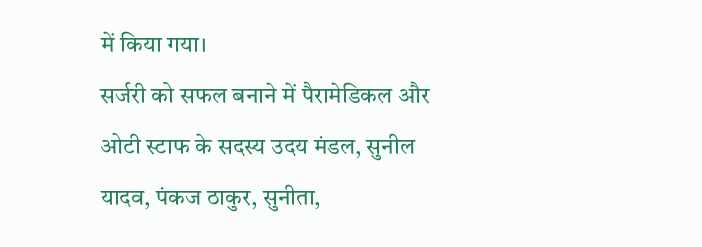में किया गया।
सर्जरी को सफल बनाने में पैरामेडिकल और ओटी स्टाफ के सदस्य उदय मंडल, सुनील यादव, पंकज ठाकुर, सुनीता,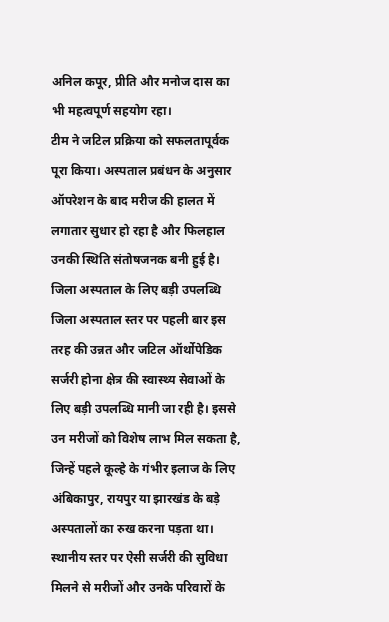अनिल कपूर, प्रीति और मनोज दास का भी महत्वपूर्ण सहयोग रहा।
टीम ने जटिल प्रक्रिया को सफलतापूर्वक पूरा किया। अस्पताल प्रबंधन के अनुसार ऑपरेशन के बाद मरीज की हालत में लगातार सुधार हो रहा है और फिलहाल उनकी स्थिति संतोषजनक बनी हुई है।
जिला अस्पताल के लिए बड़ी उपलब्धि
जिला अस्पताल स्तर पर पहली बार इस तरह की उन्नत और जटिल ऑर्थोपेडिक सर्जरी होना क्षेत्र की स्वास्थ्य सेवाओं के लिए बड़ी उपलब्धि मानी जा रही है। इससे उन मरीजों को विशेष लाभ मिल सकता है, जिन्हें पहले कूल्हे के गंभीर इलाज के लिए अंबिकापुर, रायपुर या झारखंड के बड़े अस्पतालों का रुख करना पड़ता था।
स्थानीय स्तर पर ऐसी सर्जरी की सुविधा मिलने से मरीजों और उनके परिवारों के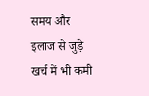समय और इलाज से जुड़े खर्च में भी कमी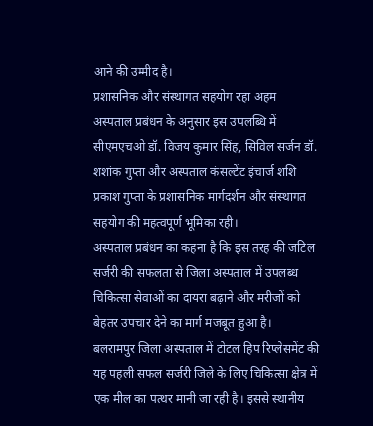आने की उम्मीद है।
प्रशासनिक और संस्थागत सहयोग रहा अहम
अस्पताल प्रबंधन के अनुसार इस उपलब्धि में सीएमएचओ डॉ. विजय कुमार सिंह, सिविल सर्जन डॉ. शशांक गुप्ता और अस्पताल कंसल्टेंट इंचार्ज शशि प्रकाश गुप्ता के प्रशासनिक मार्गदर्शन और संस्थागत सहयोग की महत्वपूर्ण भूमिका रही।
अस्पताल प्रबंधन का कहना है कि इस तरह की जटिल सर्जरी की सफलता से जिला अस्पताल में उपलब्ध चिकित्सा सेवाओं का दायरा बढ़ाने और मरीजों को बेहतर उपचार देने का मार्ग मजबूत हुआ है।
बलरामपुर जिला अस्पताल में टोटल हिप रिप्लेसमेंट की यह पहली सफल सर्जरी जिले के लिए चिकित्सा क्षेत्र में एक मील का पत्थर मानी जा रही है। इससे स्थानीय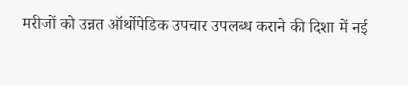मरीजों को उन्नत ऑर्थोपेडिक उपचार उपलब्ध कराने की दिशा में नई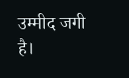उम्मीद जगी है।